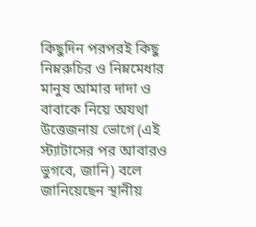কিছুদিন পরপরই কিছু নিম্নরুচির ও নিম্নমেধার মানুষ আমার দাদা ও বাবাকে নিয়ে অযথা উত্তেজনায় ভোগে (এই স্ট্যাটাসের পর আবারও ভুগবে, জানি) বলে জানিয়েছেন স্থানীয়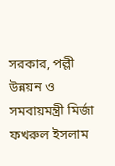সরকার, পল্লী উন্নয়ন ও সমবায়মন্ত্রী মির্জা ফখরুল ইসলাম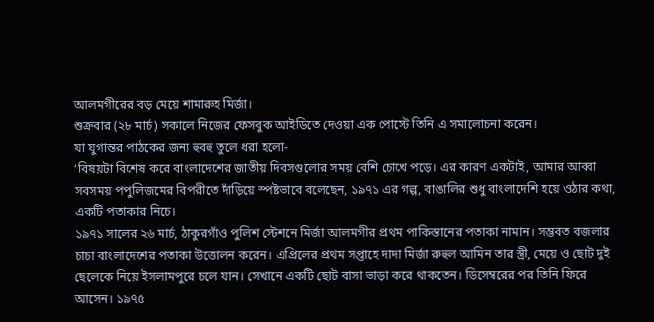আলমগীরের বড় মেয়ে শামারুহ মির্জা।
শুক্রবার (২৮ মার্চ) সকালে নিজের ফেসবুক আইডিতে দেওয়া এক পোস্টে তিনি এ সমালোচনা করেন।
যা যুগান্তর পাঠকের জন্য হুবহু তুলে ধরা হলো-
‘বিষয়টা বিশেষ করে বাংলাদেশের জাতীয় দিবসগুলোর সময় বেশি চোখে পড়ে। এর কারণ একটাই, আমার আব্বা সবসময় পপুলিজমের বিপরীতে দাঁড়িয়ে স্পষ্টভাবে বলেছেন, ১৯৭১ এর গল্প, বাঙালির শুধু বাংলাদেশি হয়ে ওঠার কথা, একটি পতাকার নিচে।
১৯৭১ সালের ২৬ মার্চ, ঠাকুরগাঁও পুলিশ স্টেশনে মির্জা আলমগীর প্রথম পাকিস্তানের পতাকা নামান। সম্ভবত বজলার চাচা বাংলাদেশের পতাকা উত্তোলন করেন। এপ্রিলের প্রথম সপ্তাহে দাদা মির্জা রুহুল আমিন তার স্ত্রী, মেয়ে ও ছোট দুই ছেলেকে নিয়ে ইসলামপুরে চলে যান। সেখানে একটি ছোট বাসা ভাড়া করে থাকতেন। ডিসেম্বরের পর তিনি ফিরে আসেন। ১৯৭৫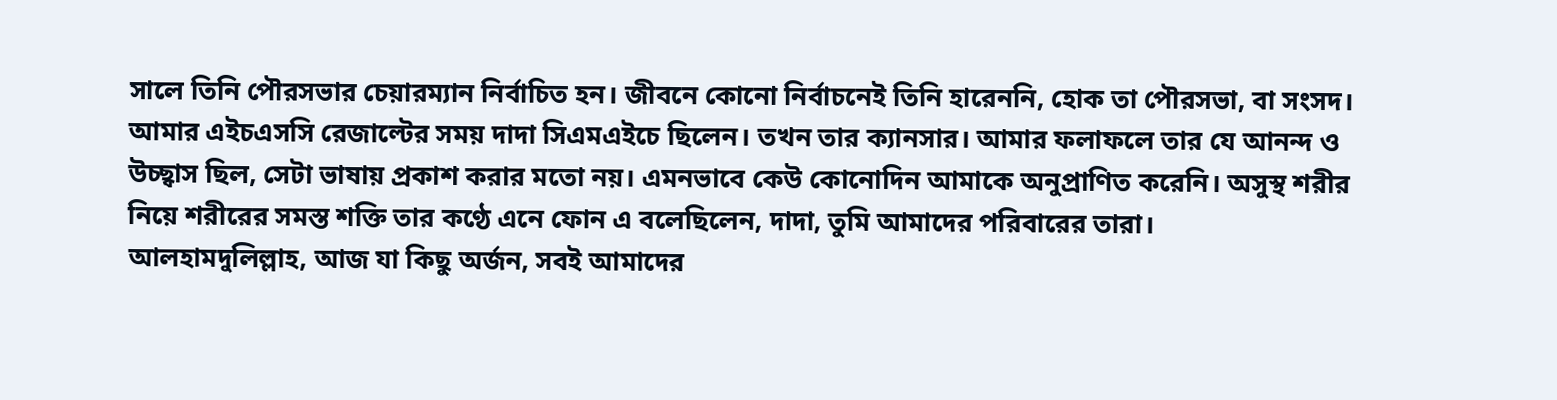সালে তিনি পৌরসভার চেয়ারম্যান নির্বাচিত হন। জীবনে কোনো নির্বাচনেই তিনি হারেননি, হোক তা পৌরসভা, বা সংসদ।
আমার এইচএসসি রেজাল্টের সময় দাদা সিএমএইচে ছিলেন। তখন তার ক্যানসার। আমার ফলাফলে তার যে আনন্দ ও উচ্ছ্বাস ছিল, সেটা ভাষায় প্রকাশ করার মতো নয়। এমনভাবে কেউ কোনোদিন আমাকে অনুপ্রাণিত করেনি। অসুস্থ শরীর নিয়ে শরীরের সমস্ত শক্তি তার কণ্ঠে এনে ফোন এ বলেছিলেন, দাদা, তুমি আমাদের পরিবারের তারা।
আলহামদুলিল্লাহ, আজ যা কিছু অর্জন, সবই আমাদের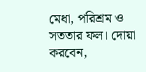মেধা, পরিশ্রম ও সততার ফল। দোয়া করবেন,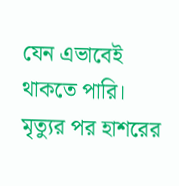যেন এভাবেই থাকতে পারি।
মৃত্যুর পর হাশরের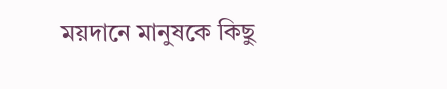ময়দানে মানুষকে কিছু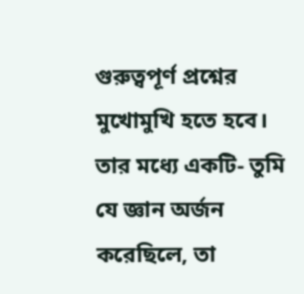গুরুত্বপূর্ণ প্রশ্নের মুখোমুখি হতে হবে। তার মধ্যে একটি- তুমি যে জ্ঞান অর্জন করেছিলে, তা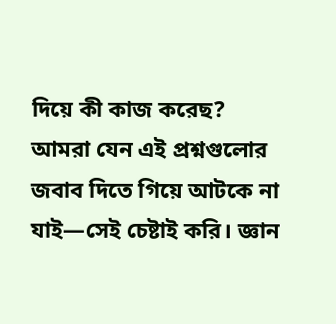দিয়ে কী কাজ করেছ?
আমরা যেন এই প্রশ্নগুলোর জবাব দিতে গিয়ে আটকে না যাই—সেই চেষ্টাই করি। জ্ঞান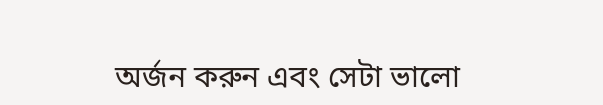অর্জন করুন এবং সেটা ভালো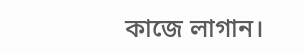কাজে লাগান।